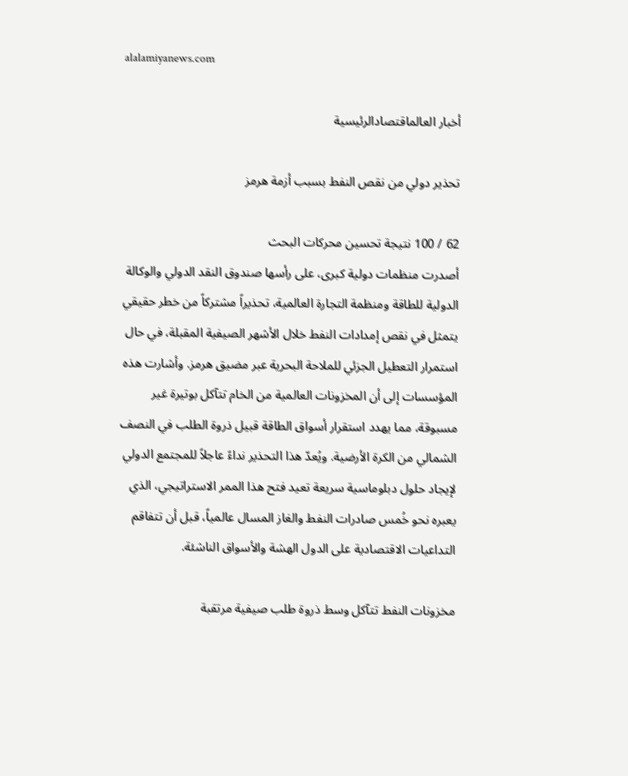alalamiyanews.com

أخبار العالماقتصادالرئيسية

تحذير دولي من نقص النفط بسبب أزمة هرمز

62 / 100 نتيجة تحسين محركات البحث
أصدرت منظمات دولية كبرى، على رأسها صندوق النقد الدولي والوكالة الدولية للطاقة ومنظمة التجارة العالمية، تحذيراً مشتركاً من خطر حقيقي يتمثل في نقص إمدادات النفط خلال الأشهر الصيفية المقبلة، في حال استمرار التعطيل الجزئي للملاحة البحرية عبر مضيق هرمز. وأشارت هذه المؤسسات إلى أن المخزونات العالمية من الخام تتآكل بوتيرة غير مسبوقة، مما يهدد استقرار أسواق الطاقة قبيل ذروة الطلب في النصف الشمالي من الكرة الأرضية. ويُعدّ هذا التحذير نداءً عاجلاً للمجتمع الدولي لإيجاد حلول دبلوماسية سريعة تعيد فتح هذا الممر الاستراتيجي، الذي يعبره نحو خُمس صادرات النفط والغاز المسال عالمياً، قبل أن تتفاقم التداعيات الاقتصادية على الدول الهشة والأسواق الناشئة.

مخزونات النفط تتآكل وسط ذروة طلب صيفية مرتقبة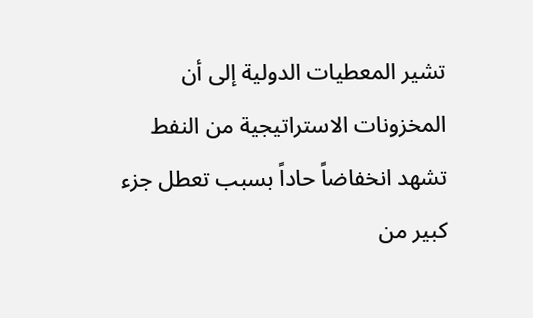تشير المعطيات الدولية إلى أن المخزونات الاستراتيجية من النفط تشهد انخفاضاً حاداً بسبب تعطل جزء كبير من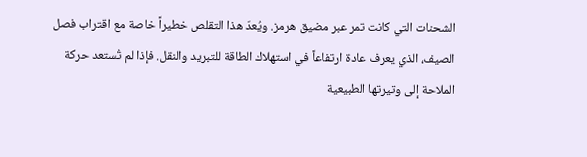الشحنات التي كانت تمر عبر مضيق هرمز. ويُعدّ هذا التقلص خطيراً خاصة مع اقتراب فصل الصيف، الذي يعرف عادة ارتفاعاً في استهلاك الطاقة للتبريد والنقل. فإذا لم تُستعد حركة الملاحة إلى وتيرتها الطبيعية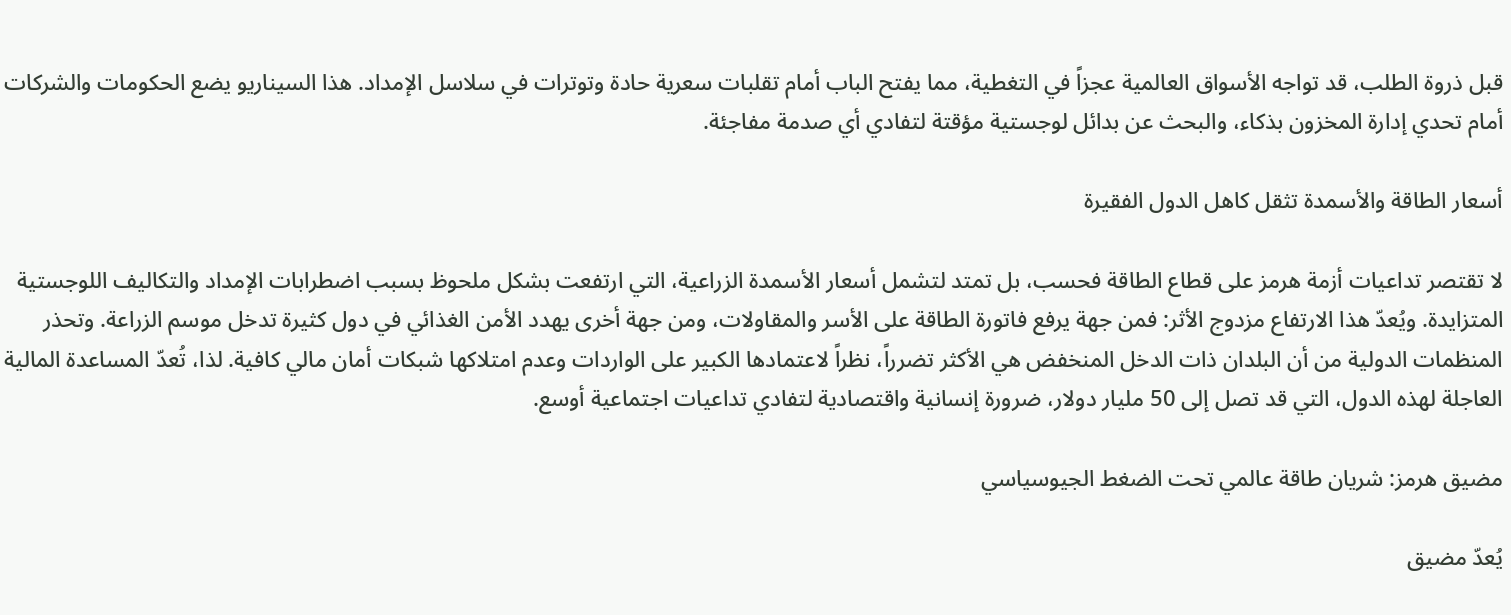قبل ذروة الطلب، قد تواجه الأسواق العالمية عجزاً في التغطية، مما يفتح الباب أمام تقلبات سعرية حادة وتوترات في سلاسل الإمداد. هذا السيناريو يضع الحكومات والشركات أمام تحدي إدارة المخزون بذكاء، والبحث عن بدائل لوجستية مؤقتة لتفادي أي صدمة مفاجئة.

أسعار الطاقة والأسمدة تثقل كاهل الدول الفقيرة

لا تقتصر تداعيات أزمة هرمز على قطاع الطاقة فحسب، بل تمتد لتشمل أسعار الأسمدة الزراعية، التي ارتفعت بشكل ملحوظ بسبب اضطرابات الإمداد والتكاليف اللوجستية المتزايدة. ويُعدّ هذا الارتفاع مزدوج الأثر: فمن جهة يرفع فاتورة الطاقة على الأسر والمقاولات، ومن جهة أخرى يهدد الأمن الغذائي في دول كثيرة تدخل موسم الزراعة. وتحذر المنظمات الدولية من أن البلدان ذات الدخل المنخفض هي الأكثر تضرراً، نظراً لاعتمادها الكبير على الواردات وعدم امتلاكها شبكات أمان مالي كافية. لذا، تُعدّ المساعدة المالية العاجلة لهذه الدول، التي قد تصل إلى 50 مليار دولار، ضرورة إنسانية واقتصادية لتفادي تداعيات اجتماعية أوسع.

مضيق هرمز: شريان طاقة عالمي تحت الضغط الجيوسياسي

يُعدّ مضيق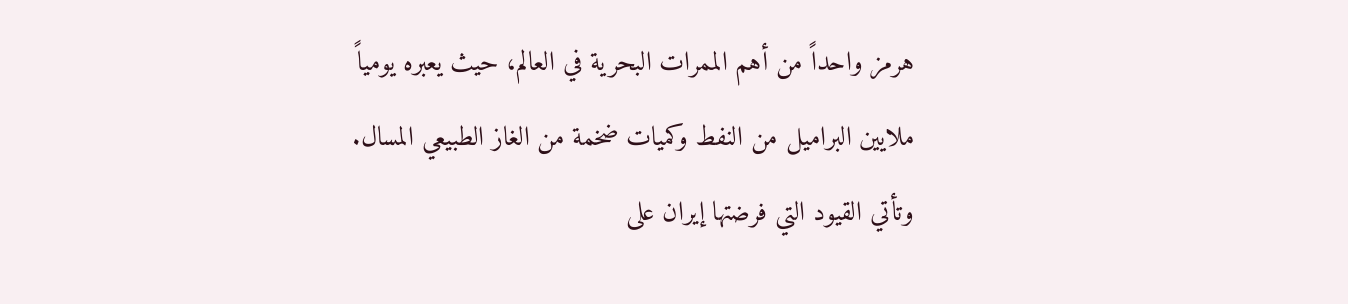هرمز واحداً من أهم الممرات البحرية في العالم، حيث يعبره يومياً ملايين البراميل من النفط وكميات ضخمة من الغاز الطبيعي المسال. وتأتي القيود التي فرضتها إيران على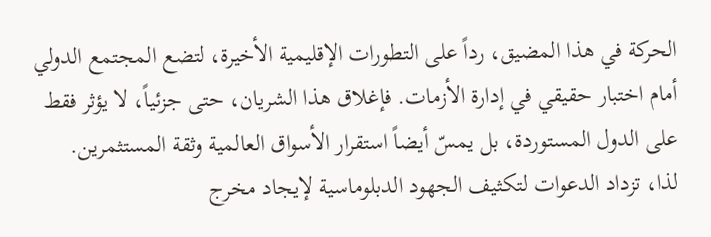الحركة في هذا المضيق، رداً على التطورات الإقليمية الأخيرة، لتضع المجتمع الدولي أمام اختبار حقيقي في إدارة الأزمات. فإغلاق هذا الشريان، حتى جزئياً، لا يؤثر فقط على الدول المستوردة، بل يمسّ أيضاً استقرار الأسواق العالمية وثقة المستثمرين. لذا، تزداد الدعوات لتكثيف الجهود الدبلوماسية لإيجاد مخرج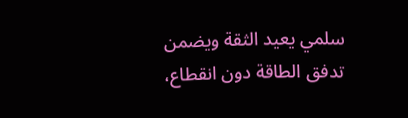سلمي يعيد الثقة ويضمن تدفق الطاقة دون انقطاع،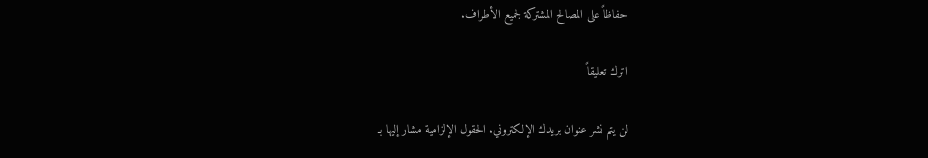حفاظاً على المصالح المشتركة لجميع الأطراف.

اترك تعليقاً

لن يتم نشر عنوان بريدك الإلكتروني. الحقول الإلزامية مشار إليها بـ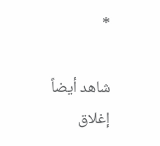*

شاهد أيضاً
إغلاق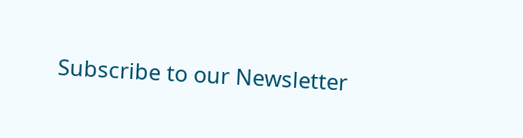Subscribe to our Newsletter